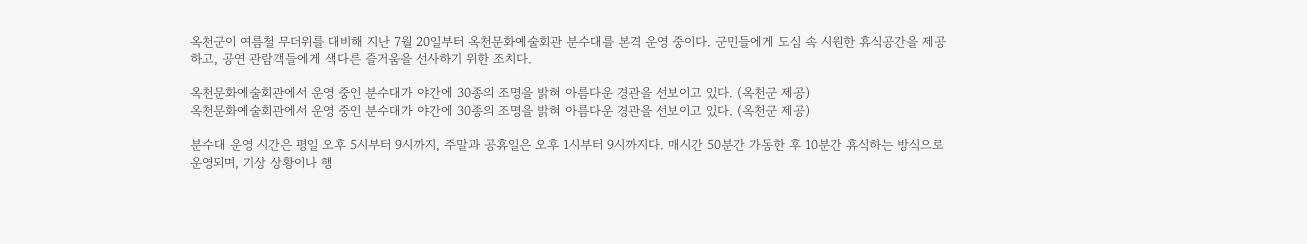옥천군이 여름철 무더위를 대비해 지난 7월 20일부터 옥천문화예술회관 분수대를 본격 운영 중이다. 군민들에게 도심 속 시원한 휴식공간을 제공하고, 공연 관람객들에게 색다른 즐거움을 선사하기 위한 조치다.

옥천문화예술회관에서 운영 중인 분수대가 야간에 30종의 조명을 밝혀 아름다운 경관을 선보이고 있다. (옥천군 제공)
옥천문화예술회관에서 운영 중인 분수대가 야간에 30종의 조명을 밝혀 아름다운 경관을 선보이고 있다. (옥천군 제공)

분수대 운영 시간은 평일 오후 5시부터 9시까지, 주말과 공휴일은 오후 1시부터 9시까지다. 매시간 50분간 가동한 후 10분간 휴식하는 방식으로 운영되며, 기상 상황이나 행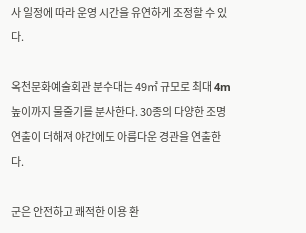사 일정에 따라 운영 시간을 유연하게 조정할 수 있다.

옥천문화예술회관 분수대는 49㎡ 규모로 최대 4m 높이까지 물줄기를 분사한다. 30종의 다양한 조명 연출이 더해져 야간에도 아름다운 경관을 연출한다.

군은 안전하고 쾌적한 이용 환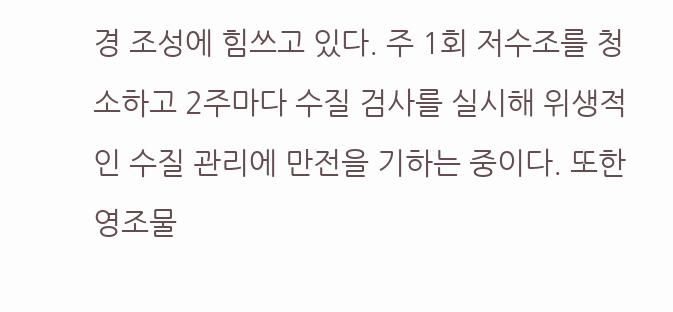경 조성에 힘쓰고 있다. 주 1회 저수조를 청소하고 2주마다 수질 검사를 실시해 위생적인 수질 관리에 만전을 기하는 중이다. 또한 영조물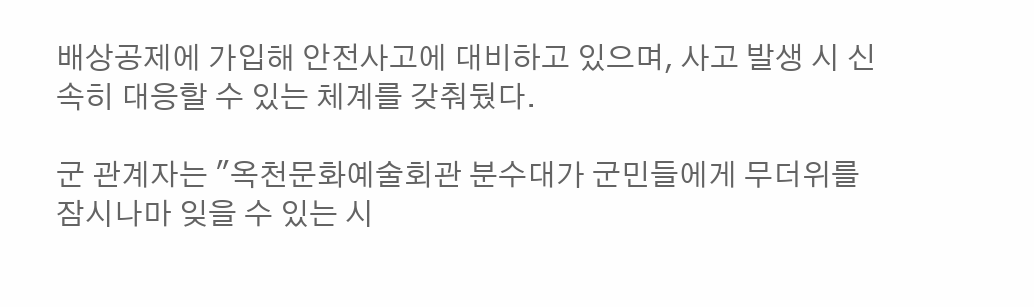배상공제에 가입해 안전사고에 대비하고 있으며, 사고 발생 시 신속히 대응할 수 있는 체계를 갖춰뒀다.

군 관계자는 "옥천문화예술회관 분수대가 군민들에게 무더위를 잠시나마 잊을 수 있는 시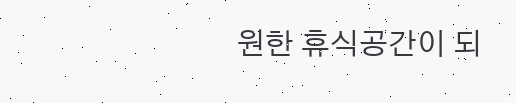원한 휴식공간이 되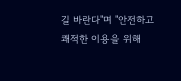길 바란다"며 "안전하고 쾌적한 이용을 위해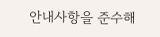안내사항을 준수해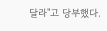달라"고 당부했다.